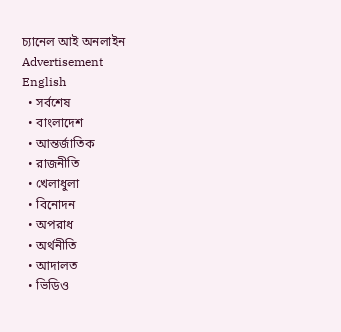চ্যানেল আই অনলাইন
Advertisement
English
  • সর্বশেষ
  • বাংলাদেশ
  • আন্তর্জাতিক
  • রাজনীতি
  • খেলাধুলা
  • বিনোদন
  • অপরাধ
  • অর্থনীতি
  • আদালত
  • ভিডিও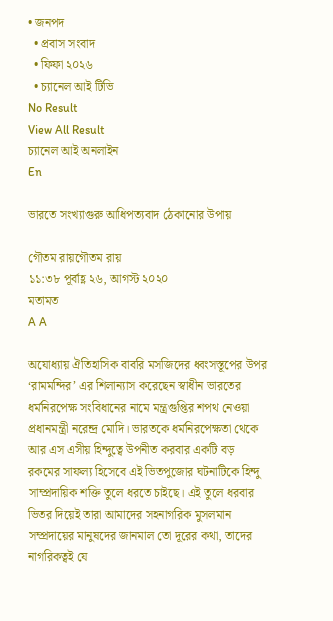• জনপদ
  • প্রবাস সংবাদ
  • ফিফা ২০২৬
  • চ্যানেল আই টিভি
No Result
View All Result
চ্যানেল আই অনলাইন
En

ভারতে সংখ্যাগুরু আধিপত্যবাদ ঠেকানোর উপায়

গৌতম রায়গৌতম রায়
১১:৩৮ পূর্বাহ্ণ ২৬, আগস্ট ২০২০
মতামত
A A

অযোধ্যায় ঐতিহাসিক বাবরি মসজিদের ধ্বংসস্তূপের উপর ‘রামমন্দির’ এর শিলান্যাস করেছেন স্বাধীন ভারতের ধর্মনিরপেক্ষ সংবিধানের নামে মন্ত্রগুপ্তির শপথ নেওয়া প্রধানমন্ত্রী নরেন্দ্র মোদি। ভারতকে ধর্মনিরপেক্ষতা থেকে আর এস এসীয় হিন্দুত্বে উপনীত করবার একটি বড় রকমের সাফল্য হিসেবে এই ভিতপুজোর ঘটনাটিকে হিন্দু সাম্প্রদায়িক শক্তি তুলে ধরতে চাইছে। এই তুলে ধরবার ভিতর দিয়েই তারা আমাদের সহনাগরিক মুসলমান সম্প্রদায়ের মানুষদের জানমাল তো দূরের কথা, তাদের নাগরিকত্বই যে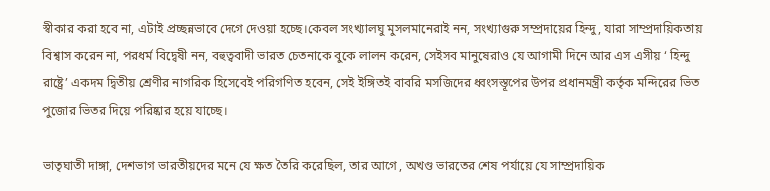স্বীকার করা হবে না, এটাই প্রচ্ছন্নভাবে দেগে দেওয়া হচ্ছে।কেবল সংখ্যালঘু মুসলমানেরাই নন, সংখ্যাগুরু সম্প্রদায়ের হিন্দু, যারা সাম্প্রদায়িকতায় বিশ্বাস করেন না, পরধর্ম বিদ্বেষী নন, বহুত্ববাদী ভারত চেতনাকে বুকে লালন করেন, সেইসব মানুষেরাও যে আগামী দিনে আর এস এসীয় ‘ হিন্দু রাষ্ট্রে’ একদম দ্বিতীয় শ্রেণীর নাগরিক হিসেবেই পরিগণিত হবেন, সেই ইঙ্গিতই বাবরি মসজিদের ধ্বংসস্তূপের উপর প্রধানমন্ত্রী কর্তৃক মন্দিরের ভিত পুজোর ভিতর দিয়ে পরিষ্কার হয়ে যাচ্ছে।

ভাতৃঘাতী দাঙ্গা, দেশভাগ ভারতীয়দের মনে যে ক্ষত তৈরি করেছিল, তার আগে , অখণ্ড ভারতের শেষ পর্যায়ে যে সাম্প্রদায়িক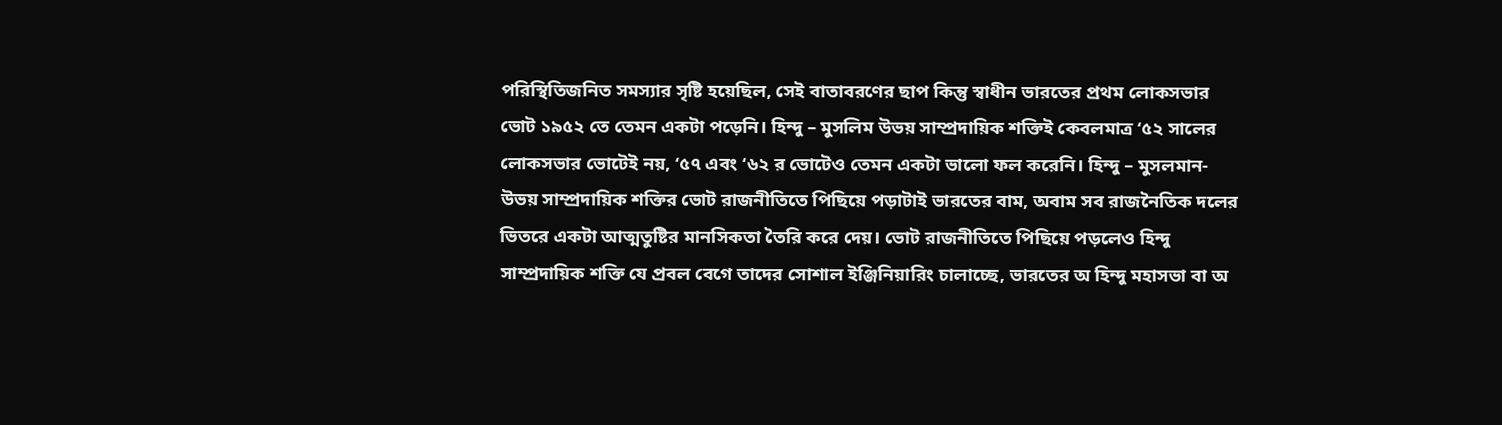পরিস্থিতিজনিত সমস্যার সৃষ্টি হয়েছিল, সেই বাতাবরণের ছাপ কিন্তু স্বাধীন ভারতের প্রথম লোকসভার ভোট ১৯৫২ তে তেমন একটা পড়েনি। হিন্দু – মুসলিম উভয় সাম্প্রদায়িক শক্তিই কেবলমাত্র ‘৫২ সালের লোকসভার ভোটেই নয়, ‘৫৭ এবং ‘৬২ র ভোটেও তেমন একটা ভালো ফল করেনি। হিন্দু – মুসলমান- উভয় সাম্প্রদায়িক শক্তির ভোট রাজনীতিতে পিছিয়ে পড়াটাই ভারতের বাম, অবাম সব রাজনৈতিক দলের ভিতরে একটা আত্মতুষ্টির মানসিকতা তৈরি করে দেয়। ভোট রাজনীতিতে পিছিয়ে পড়লেও হিন্দু সাম্প্রদায়িক শক্তি যে প্রবল বেগে তাদের সোশাল ইঞ্জিনিয়ারিং চালাচ্ছে, ভারতের অ হিন্দু মহাসভা বা অ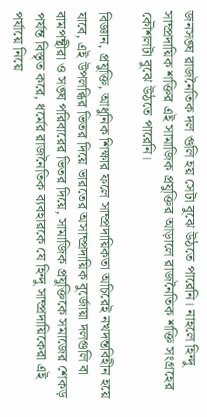জনসঙ্ঘ রাজনৈতিক দল গুলি হয় সেটা বুঝে উঠতে পারেনি। নাহলে হিন্দু সাম্প্রদায়িক শক্তির এই সামাজিক প্রযুক্তির আড়ালে রাজনৈতিক শক্তি সংগ্রহের কৌশলটা বুঝে উঠতে পারেনি।

বিজ্ঞান, প্রযুক্তি, আধুনিক শিক্ষার ফলে সাম্প্রদায়িকতা অচিরেই নখদন্তবিহীন হয়ে যাবে, এই উপলব্ধির ভিতর দিয়ে ভারতের অসাম্প্রদায়িক বুর্জোয়া দলগুলি বা বামপন্থীরা ও সঙ্ঘ পরিবারের ভিতর দিয়ে, সামাজিক প্রযুক্তিকে সমাজের শেকড় পর্যন্ত বিস্তৃত করে, ধর্মের রাজনৈতিক ব্যবহারকে যে হিন্দু সাম্প্রদায়িকেরা এই পর্যায়ে নিয়ে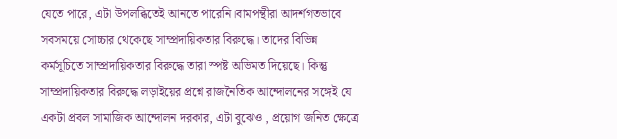যেতে পারে, এটা উপলব্ধিতেই আনতে পারেনি।বামপন্থীরা আদর্শগতভাবে সবসময়ে সোচ্চার থেকেছে সাম্প্রদায়িকতার বিরুদ্ধে। তাদের বিভিন্ন কর্মসূচিতে সাম্প্রদায়িকতার বিরুদ্ধে তারা স্পষ্ট অভিমত দিয়েছে। কিন্তু সাম্প্রদায়িকতার বিরুদ্ধে লড়াইয়ের প্রশ্নে রাজনৈতিক আন্দোলনের সঙ্গেই যে একটা প্রবল সামাজিক আন্দোলন দরকার, এটা বুঝেও , প্রয়োগ জনিত ক্ষেত্রে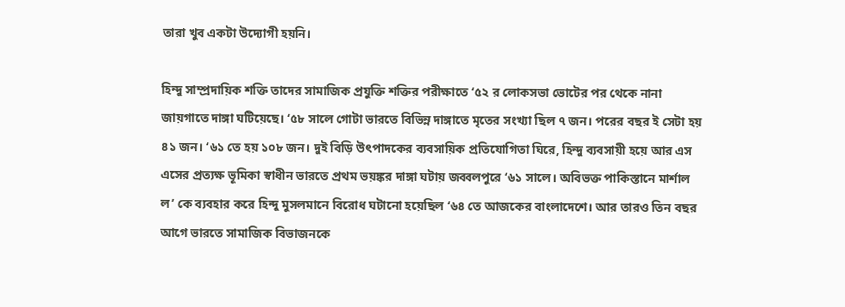তারা খুব একটা উদ্যোগী হয়নি।

হিন্দু সাম্প্রদায়িক শক্তি তাদের সামাজিক প্রযুক্তি শক্তির পরীক্ষাতে ‘৫২ র লোকসভা ভোটের পর থেকে নানা জায়গাতে দাঙ্গা ঘটিয়েছে। ‘৫৮ সালে গোটা ভারতে বিভিন্ন দাঙ্গাতে মৃতের সংখ্যা ছিল ৭ জন। পরের বছর ই সেটা হয় ৪১ জন। ‘৬১ তে হয় ১০৮ জন। দুই বিড়ি উৎপাদকের ব্যবসায়িক প্রতিযোগিতা ঘিরে, হিন্দু ব্যবসায়ী হয়ে আর এস এসের প্রত্যক্ষ ভূমিকা স্বাধীন ভারতে প্রথম ভয়ঙ্কর দাঙ্গা ঘটায় জব্বলপুরে ‘৬১ সালে। অবিভক্ত পাকিস্তানে মার্শাল ল’ কে ব্যবহার করে হিন্দু মুসলমানে বিরোধ ঘটানো হয়েছিল ‘৬৪ তে আজকের বাংলাদেশে। আর তারও তিন বছর আগে ভারতে সামাজিক বিভাজনকে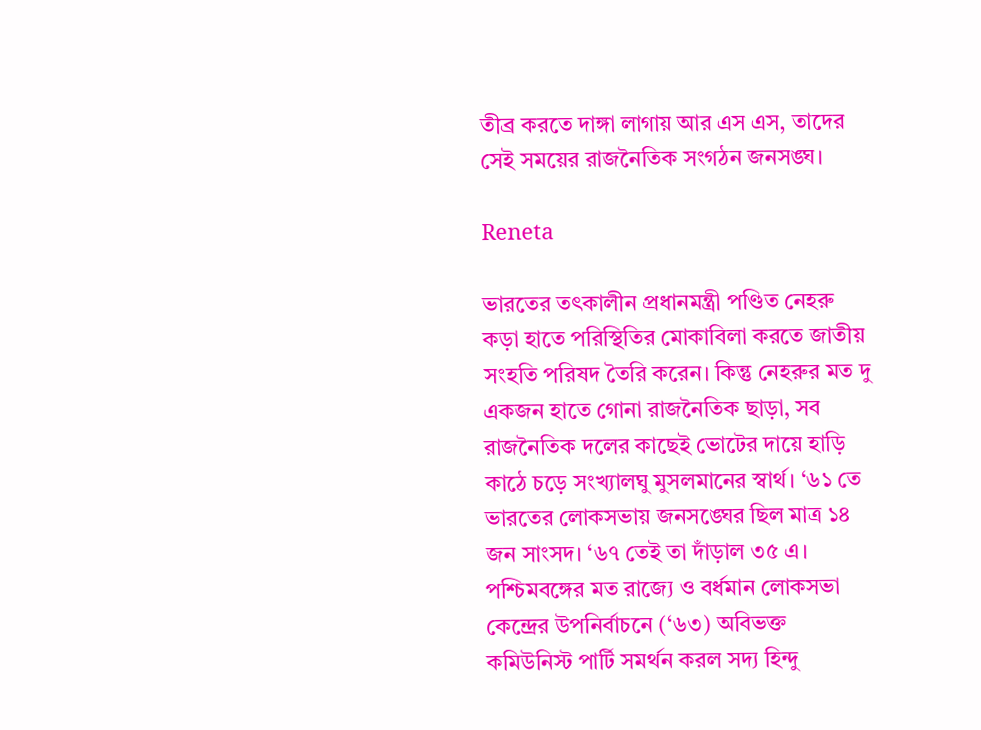তীব্র করতে দাঙ্গা লাগায় আর এস এস, তাদের সেই সময়ের রাজনৈতিক সংগঠন জনসঙ্ঘ।

Reneta

ভারতের তৎকালীন প্রধানমন্ত্রী পণ্ডিত নেহরু কড়া হাতে পরিস্থিতির মোকাবিলা করতে জাতীয় সংহতি পরিষদ তৈরি করেন। কিন্তু নেহরুর মত দু একজন হাতে গোনা রাজনৈতিক ছাড়া, সব রাজনৈতিক দলের কাছেই ভোটের দায়ে হাড়ি কাঠে চড়ে সংখ্যালঘু মুসলমানের স্বার্থ। ‘৬১ তে ভারতের লোকসভায় জনসঙ্ঘের ছিল মাত্র ১৪ জন সাংসদ। ‘৬৭ তেই তা দাঁড়াল ৩৫ এ। পশ্চিমবঙ্গের মত রাজ্যে ও বর্ধমান লোকসভা কেন্দ্রের উপনির্বাচনে (‘৬৩) অবিভক্ত কমিউনিস্ট পার্টি সমর্থন করল সদ্য হিন্দু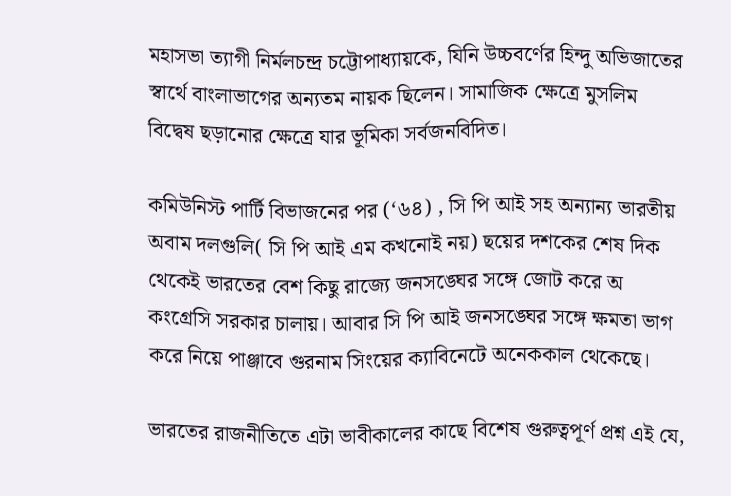মহাসভা ত্যাগী নির্মলচন্দ্র চট্টোপাধ্যায়কে, যিনি উচ্চবর্ণের হিন্দু অভিজাতের স্বার্থে বাংলাভাগের অন্যতম নায়ক ছিলেন। সামাজিক ক্ষেত্রে মুসলিম বিদ্বেষ ছড়ানোর ক্ষেত্রে যার ভূমিকা সর্বজনবিদিত।

কমিউনিস্ট পার্টি বিভাজনের পর (‘৬৪) , সি পি আই সহ অন্যান্য ভারতীয় অবাম দলগুলি( সি পি আই এম কখনোই নয়) ছয়ের দশকের শেষ দিক থেকেই ভারতের বেশ কিছু রাজ্যে জনসঙ্ঘের সঙ্গে জোট করে অ কংগ্রেসি সরকার চালায়। আবার সি পি আই জনসঙ্ঘের সঙ্গে ক্ষমতা ভাগ করে নিয়ে পাঞ্জাবে গুরনাম সিংয়ের ক্যাবিনেটে অনেককাল থেকেছে।

ভারতের রাজনীতিতে এটা ভাবীকালের কাছে বিশেষ গুরুত্বপূর্ণ প্রশ্ন এই যে,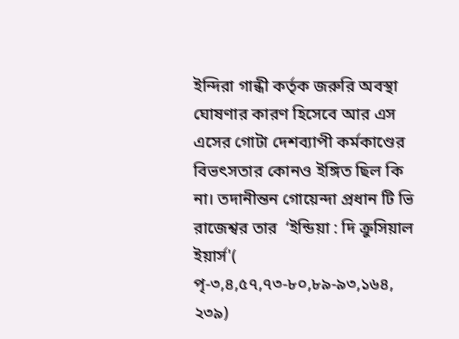ইন্দিরা গান্ধী কর্তৃক জরুরি অবস্থা ঘোষণার কারণ হিসেবে আর এস এসের গোটা দেশব্যাপী কর্মকাণ্ডের বিভৎসতার কোনও ইঙ্গিত ছিল কি না। তদানীন্তন গোয়েন্দা প্রধান টি ভি রাজেশ্বর তার  ‘ইন্ডিয়া : দি ক্রুসিয়াল ইয়ার্স'( পৃ-৩,৪,৫৭,৭৩-৮০,৮৯-৯৩,১৬৪, ২৩৯)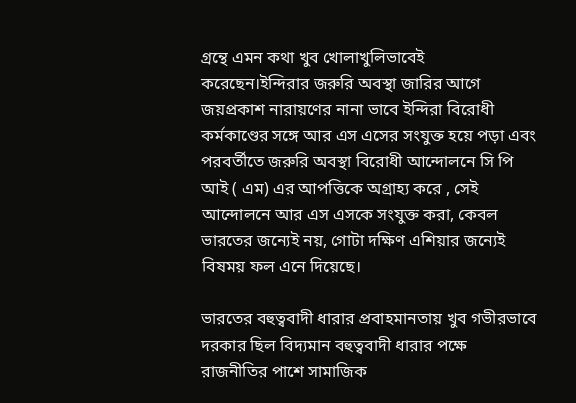গ্রন্থে এমন কথা খুব খোলাখুলিভাবেই করেছেন।ইন্দিরার জরুরি অবস্থা জারির আগে জয়প্রকাশ নারায়ণের নানা ভাবে ইন্দিরা বিরোধী কর্মকাণ্ডের সঙ্গে আর এস এসের সংযুক্ত হয়ে পড়া এবং পরবর্তীতে জরুরি অবস্থা বিরোধী আন্দোলনে সি পি আই ( এম) এর আপত্তিকে অগ্রাহ্য করে , সেই আন্দোলনে আর এস এসকে সংযুক্ত করা, কেবল ভারতের জন্যেই নয়, গোটা দক্ষিণ এশিয়ার জন্যেই বিষময় ফল এনে দিয়েছে।

ভারতের বহুত্ববাদী ধারার প্রবাহমানতায় খুব গভীরভাবে দরকার ছিল বিদ্যমান বহুত্ববাদী ধারার পক্ষে রাজনীতির পাশে সামাজিক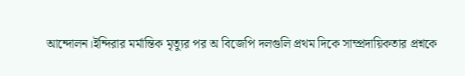আন্দোলন।ইন্দিরার মর্মান্তিক মৃত্যুর পর অ বিজেপি দলগুলি প্রথম দিকে সাম্প্রদায়িকতার প্রশ্নকে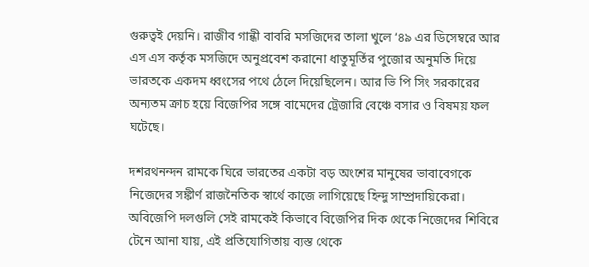গুরুত্বই দেয়নি। রাজীব গান্ধী বাবরি মসজিদের তালা খুলে ‘৪৯ এর ডিসেম্বরে আর এস এস কর্তৃক মসজিদে অনুপ্রবেশ করানো ধাতুমূর্তির পুজোর অনুমতি দিয়ে ভারতকে একদম ধ্বংসের পথে ঠেলে দিয়েছিলেন। আর ভি পি সিং সরকারের অন্যতম ক্রাচ হয়ে বিজেপির সঙ্গে বামেদের ট্রেজারি বেঞ্চে বসার ও বিষময় ফল ঘটেছে।

দশরথনন্দন রামকে ঘিরে ভারতের একটা বড় অংশের মানুষের ভাবাবেগকে নিজেদের সঙ্কীর্ণ রাজনৈতিক স্বার্থে কাজে লাগিয়েছে হিন্দু সাম্প্রদায়িকেরা। অবিজেপি দলগুলি সেই রামকেই কিভাবে বিজেপির দিক থেকে নিজেদের শিবিরে টেনে আনা যায়, এই প্রতিযোগিতায় ব্যস্ত থেকে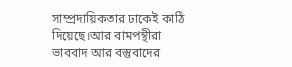সাম্প্রদায়িকতার ঢাকেই কাঠি দিয়েছে।আর বামপন্থীরা ভাববাদ আর বস্তুবাদের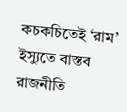কচকচিতেই ‘রাম’ ইস্যুতে বাস্তব রাজনীতি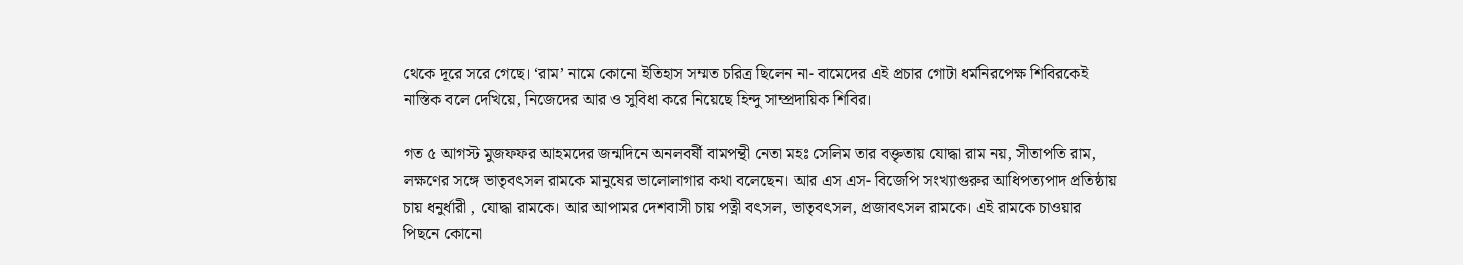থেকে দূরে সরে গেছে। ‘রাম’ নামে কোনো ইতিহাস সম্মত চরিত্র ছিলেন না- বামেদের এই প্রচার গোটা ধর্মনিরপেক্ষ শিবিরকেই নাস্তিক বলে দেখিয়ে, নিজেদের আর ও সুবিধা করে নিয়েছে হিন্দু সাম্প্রদায়িক শিবির।

গত ৫ আগস্ট মুজফফর আহমদের জন্মদিনে অনলবর্ষী বামপন্থী নেতা মহঃ সেলিম তার বক্তৃতায় যোদ্ধা রাম নয়, সীতাপতি রাম, লক্ষণের সঙ্গে ভাতৃবৎসল রামকে মানুষের ভালোলাগার কথা বলেছেন। আর এস এস- বিজেপি সংখ্যাগুরুর আধিপত্যপাদ প্রতিষ্ঠায় চায় ধনুর্ধারী , যোদ্ধা রামকে। আর আপামর দেশবাসী চায় পত্নী বৎসল, ভাতৃবৎসল, প্রজাবৎসল রামকে। এই রামকে চাওয়ার পিছনে কোনো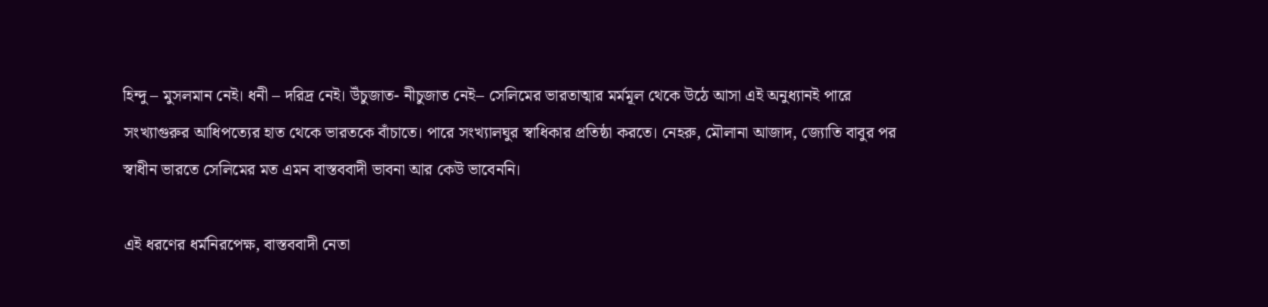হিন্দু – মুসলমান নেই। ধনী – দরিদ্র নেই। উঁচুজাত- নীচুজাত নেই– সেলিমের ভারতাত্মার মর্মমূল থেকে উঠে আসা এই অনুধ্যানই পারে সংখ্যাগুরুর আধিপত্যের হাত থেকে ভারতকে বাঁচাতে। পারে সংখ্যালঘুর স্বাধিকার প্রতিষ্ঠা করতে। নেহরু, মৌলানা আজাদ, জ্যোতি বাবুর পর স্বাধীন ভারতে সেলিমের মত এমন বাস্তববাদী ভাবনা আর কেউ ভাবেননি।

এই ধরণের ধর্মনিরপেক্ষ, বাস্তববাদী নেতা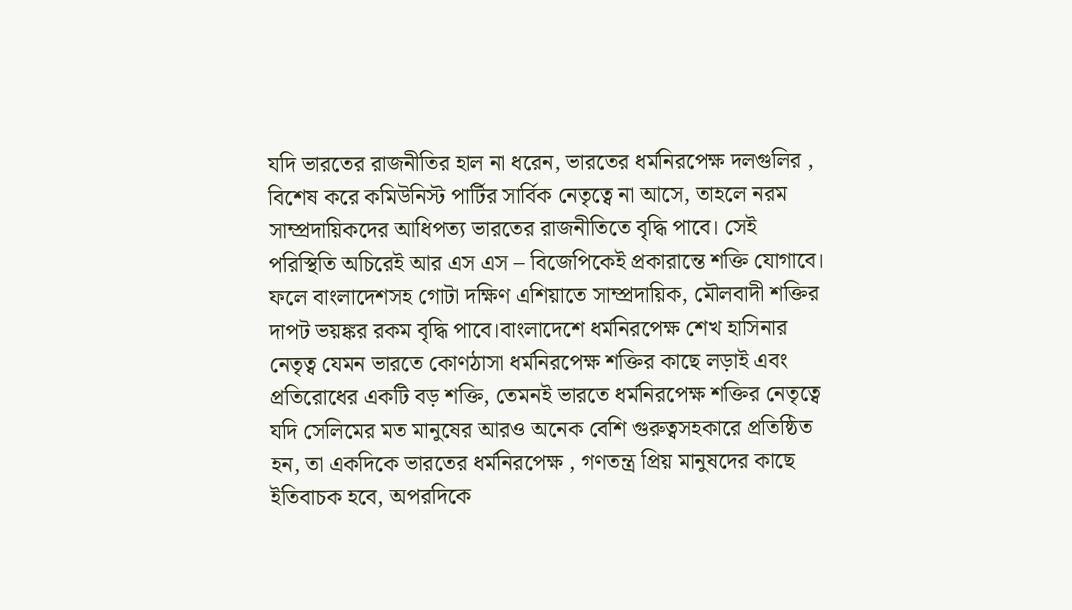যদি ভারতের রাজনীতির হাল না ধরেন, ভারতের ধর্মনিরপেক্ষ দলগুলির , বিশেষ করে কমিউনিস্ট পার্টির সার্বিক নেতৃত্বে না আসে, তাহলে নরম সাম্প্রদায়িকদের আধিপত্য ভারতের রাজনীতিতে বৃদ্ধি পাবে। সেই পরিস্থিতি অচিরেই আর এস এস – বিজেপিকেই প্রকারান্তে শক্তি যোগাবে। ফলে বাংলাদেশসহ গোটা দক্ষিণ এশিয়াতে সাম্প্রদায়িক, মৌলবাদী শক্তির দাপট ভয়ঙ্কর রকম বৃদ্ধি পাবে।বাংলাদেশে ধর্মনিরপেক্ষ শেখ হাসিনার নেতৃত্ব যেমন ভারতে কোণঠাসা ধর্মনিরপেক্ষ শক্তির কাছে লড়াই এবং প্রতিরোধের একটি বড় শক্তি, তেমনই ভারতে ধর্মনিরপেক্ষ শক্তির নেতৃত্বে যদি সেলিমের মত মানুষের আরও অনেক বেশি গুরুত্বসহকারে প্রতিষ্ঠিত হন, তা একদিকে ভারতের ধর্মনিরপেক্ষ , গণতন্ত্র প্রিয় মানুষদের কাছে ইতিবাচক হবে, অপরদিকে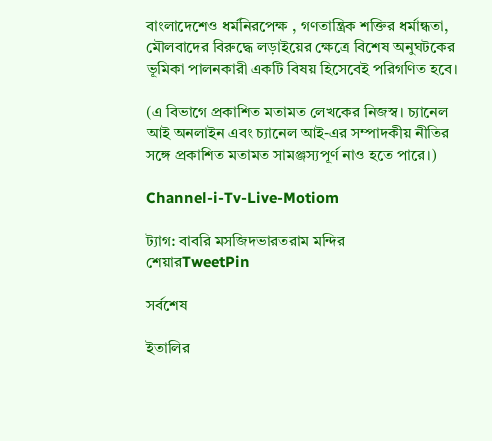বাংলাদেশেও ধর্মনিরপেক্ষ , গণতান্ত্রিক শক্তির ধর্মান্ধতা, মৌলবাদের বিরুদ্ধে লড়াইয়ের ক্ষেত্রে বিশেষ অনুঘটকের ভূমিকা পালনকারী একটি বিষয় হিসেবেই পরিগণিত হবে।

(এ বিভাগে প্রকাশিত মতামত লেখকের নিজস্ব। চ্যানেল আই অনলাইন এবং চ্যানেল আই-এর সম্পাদকীয় নীতির সঙ্গে প্রকাশিত মতামত সামঞ্জস্যপূর্ণ নাও হতে পারে।)

Channel-i-Tv-Live-Motiom

ট্যাগ: বাবরি মসজিদভারতরাম মন্দির
শেয়ারTweetPin

সর্বশেষ

ইতালির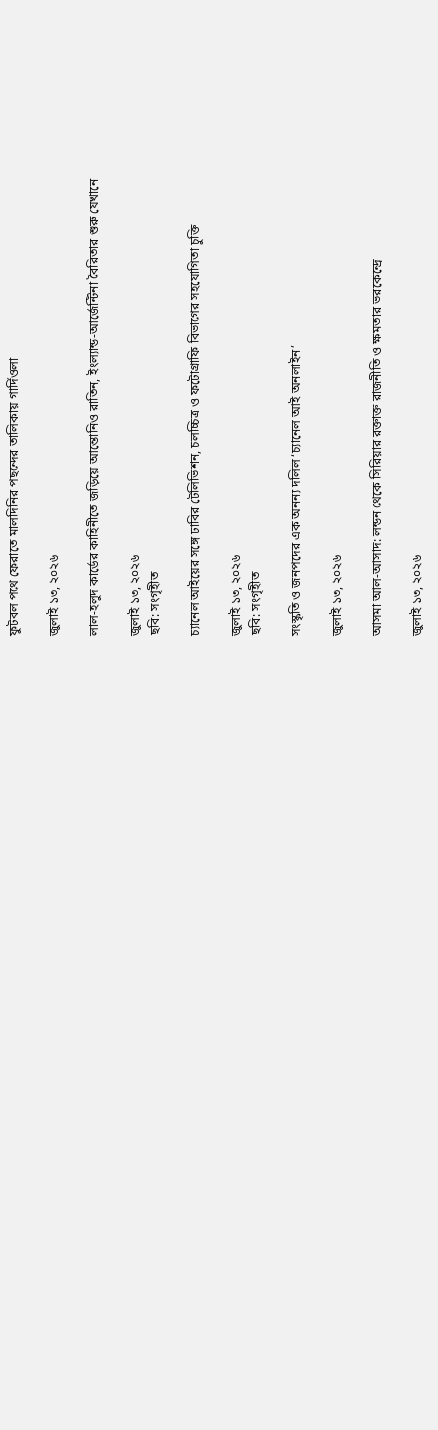ফুটবল পথে ফেরাতে মালদিনির পছন্দের তালিকায় গার্দিওলা

জুলাই ১৩, ২০২৬

লাল-হলুদ কার্ডের কাহিনীতে জড়িয়ে আন্তোনিও রাতিন, ইংল্যান্ড-আর্জেন্টিনা বৈরিতার শুরু যেখানে

জুলাই ১৩, ২০২৬
ছবি: সংগৃহীত

চ্যানেল আইয়ের সঙ্গে ঢাবির টেলিভিশন, চলচ্চিত্র ও ফটোগ্রাফি বিভাগের সহযোগিতা চুক্তি

জুলাই ১৩, ২০২৬
ছবি: সংগৃহীত

সংস্কৃতি ও জনপদের এক অনন্য দলিল ‘চ্যানেল আই অনলাইন’

জুলাই ১৩, ২০২৬

আসমা আল-আসাদ: লন্ডন থেকে সিরিয়ার রক্তাক্ত রাজনীতি ও ক্ষমতার ভরকেন্দ্রে

জুলাই ১৩, ২০২৬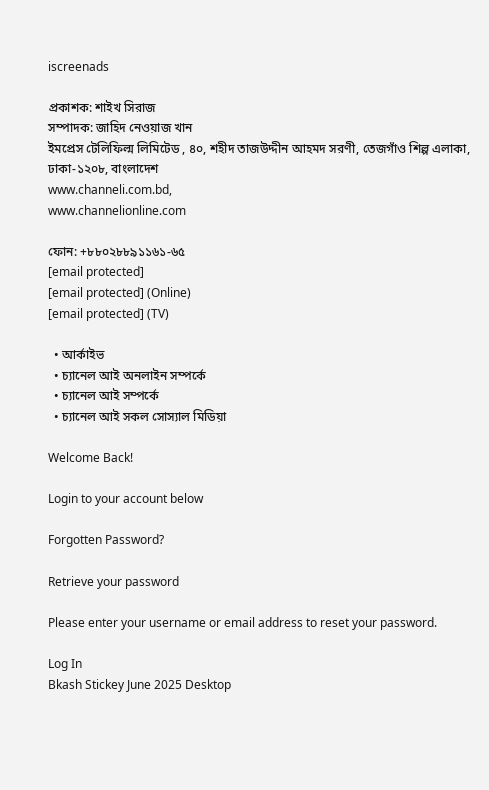iscreenads

প্রকাশক: শাইখ সিরাজ
সম্পাদক: জাহিদ নেওয়াজ খান
ইমপ্রেস টেলিফিল্ম লিমিটেড , ৪০, শহীদ তাজউদ্দীন আহমদ সরণী, তেজগাঁও শিল্প এলাকা, ঢাকা-১২০৮, বাংলাদেশ
www.channeli.com.bd,
www.channelionline.com

ফোন: +৮৮০২৮৮৯১১৬১-৬৫
[email protected]
[email protected] (Online)
[email protected] (TV)

  • আর্কাইভ
  • চ্যানেল আই অনলাইন সম্পর্কে
  • চ্যানেল আই সম্পর্কে
  • চ্যানেল আই সকল সোস্যাল মিডিয়া

Welcome Back!

Login to your account below

Forgotten Password?

Retrieve your password

Please enter your username or email address to reset your password.

Log In
Bkash Stickey June 2025 Desktop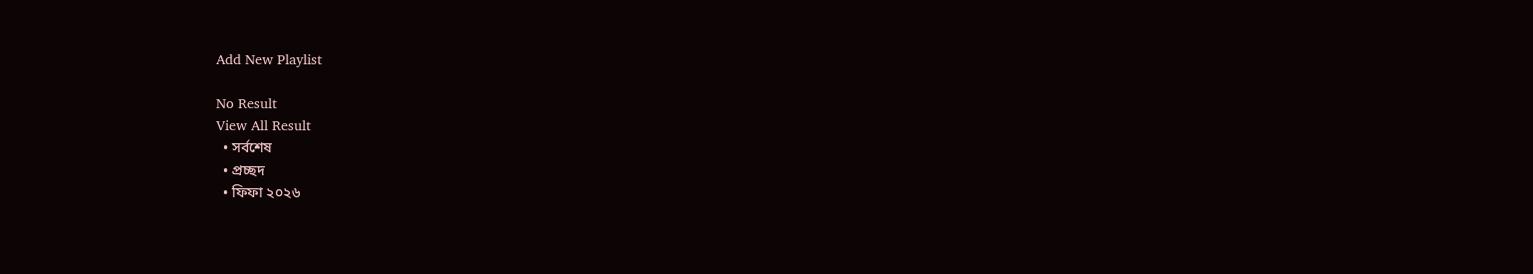Add New Playlist

No Result
View All Result
  • সর্বশেষ
  • প্রচ্ছদ
  • ফিফা ২০২৬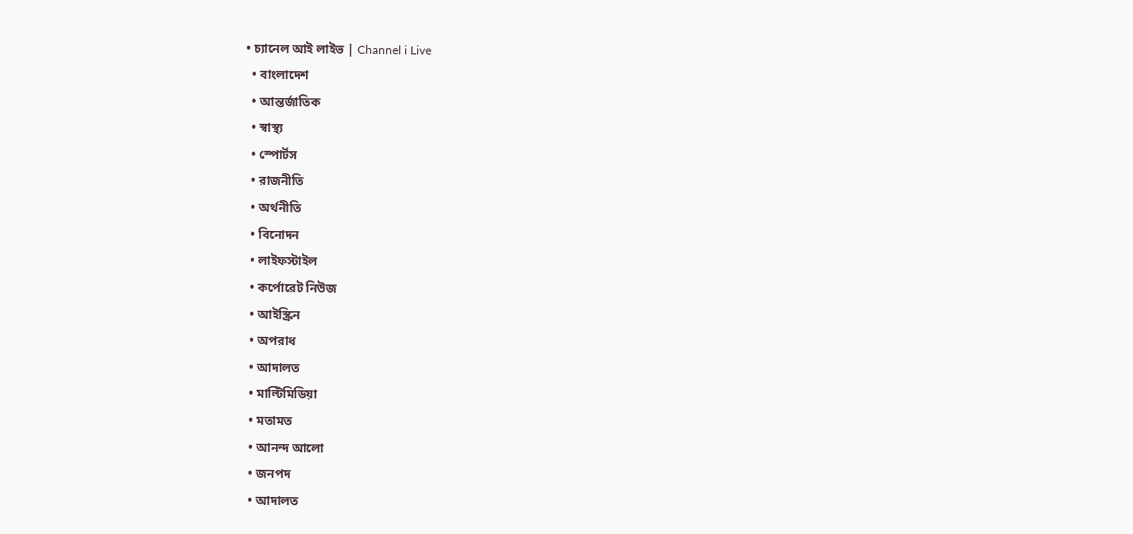• চ্যানেল আই লাইভ | Channel i Live
  • বাংলাদেশ
  • আন্তর্জাতিক
  • স্বাস্থ্য
  • স্পোর্টস
  • রাজনীতি
  • অর্থনীতি
  • বিনোদন
  • লাইফস্টাইল
  • কর্পোরেট নিউজ
  • আইস্ক্রিন
  • অপরাধ
  • আদালত
  • মাল্টিমিডিয়া
  • মতামত
  • আনন্দ আলো
  • জনপদ
  • আদালত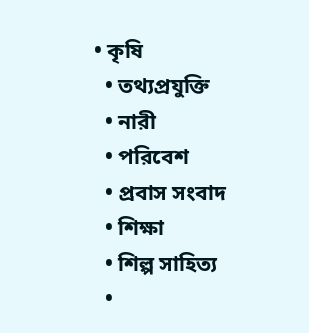• কৃষি
  • তথ্যপ্রযুক্তি
  • নারী
  • পরিবেশ
  • প্রবাস সংবাদ
  • শিক্ষা
  • শিল্প সাহিত্য
  •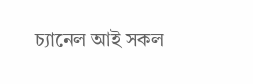চ্যানেল আই সকল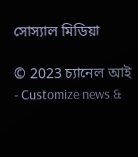সোস্যাল মিডিয়া

© 2023 চ্যানেল আই - Customize news &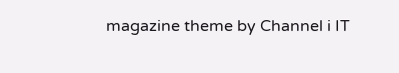magazine theme by Channel i IT